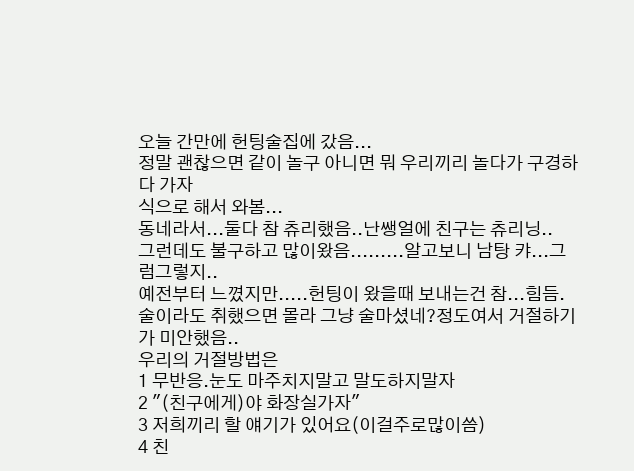오늘 간만에 헌팅술집에 갔음...
정말 괜찮으면 같이 놀구 아니면 뭐 우리끼리 놀다가 구경하다 가자
식으로 해서 와봄...
동네라서...둘다 참 츄리했음..난쌩얼에 친구는 츄리닝..
그런데도 불구하고 많이왔음.........알고보니 남탕 캬...그럼그렇지..
예전부터 느꼈지만.....헌팅이 왔을때 보내는건 참...힘듬.
술이라도 취했으면 몰라 그냥 술마셨네?정도여서 거절하기가 미안했음..
우리의 거절방법은
1 무반응.눈도 마주치지말고 말도하지말자
2 "(친구에게)야 화장실가자"
3 저희끼리 할 얘기가 있어요(이걸주로많이씀)
4 친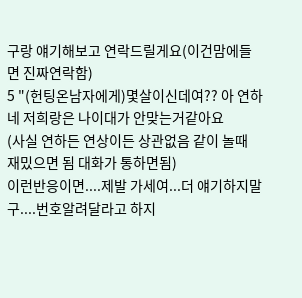구랑 얘기해보고 연락드릴게요(이건맘에들면 진짜연락함)
5 "(헌팅온남자에게)몇살이신데여?? 아 연하네 저희랑은 나이대가 안맞는거같아요
(사실 연하든 연상이든 상관없음 같이 놀때 재밌으면 됨 대화가 통하면됨)
이런반응이면....제발 가세여...더 얘기하지말구....번호알려달라고 하지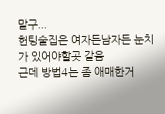말구...
헌팅술집은 여자든남자든 눈치가 있어야할곳 같음
근데 방법4는 좀 애매한거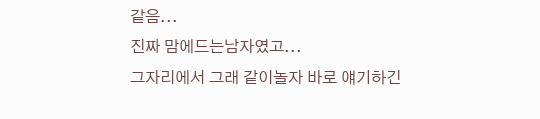같음...
진짜 맘에드는남자였고...
그자리에서 그래 같이놀자 바로 얘기하긴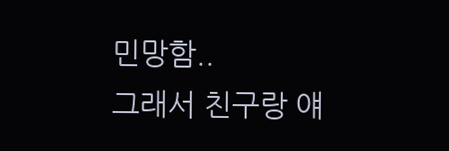민망함..
그래서 친구랑 얘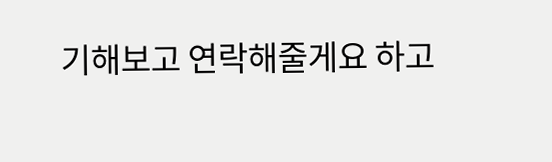기해보고 연락해줄게요 하고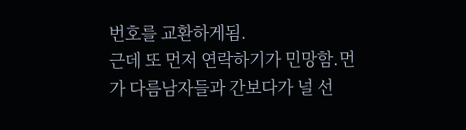번호를 교환하게됨.
근데 또 먼저 연락하기가 민망함.먼가 다름남자들과 간보다가 널 선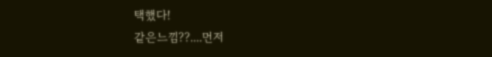택했다!
같은느낌??....먼저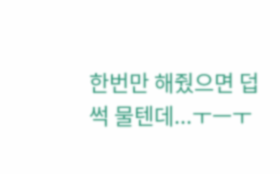한번만 해줬으면 덥썩 물텐데...ㅜㅡㅜ